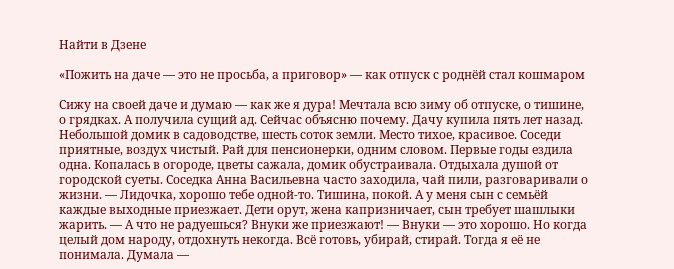Найти в Дзене

«Пожить на даче — это не просьба, а приговор» — как отпуск с роднёй стал кошмаром

Сижу на своей даче и думаю — как же я дура! Мечтала всю зиму об отпуске, о тишине, о грядках. А получила сущий ад. Сейчас объясню почему. Дачу купила пять лет назад. Небольшой домик в садоводстве, шесть соток земли. Место тихое, красивое. Соседи приятные, воздух чистый. Рай для пенсионерки, одним словом. Первые годы ездила одна. Копалась в огороде, цветы сажала, домик обустраивала. Отдыхала душой от городской суеты. Соседка Анна Васильевна часто заходила, чай пили, разговаривали о жизни. — Лидочка, хорошо тебе одной-то. Тишина, покой. А у меня сын с семьёй каждые выходные приезжает. Дети орут, жена капризничает, сын требует шашлыки жарить. — А что не радуешься? Внуки же приезжают! — Внуки — это хорошо. Но когда целый дом народу, отдохнуть некогда. Всё готовь, убирай, стирай. Тогда я её не понимала. Думала —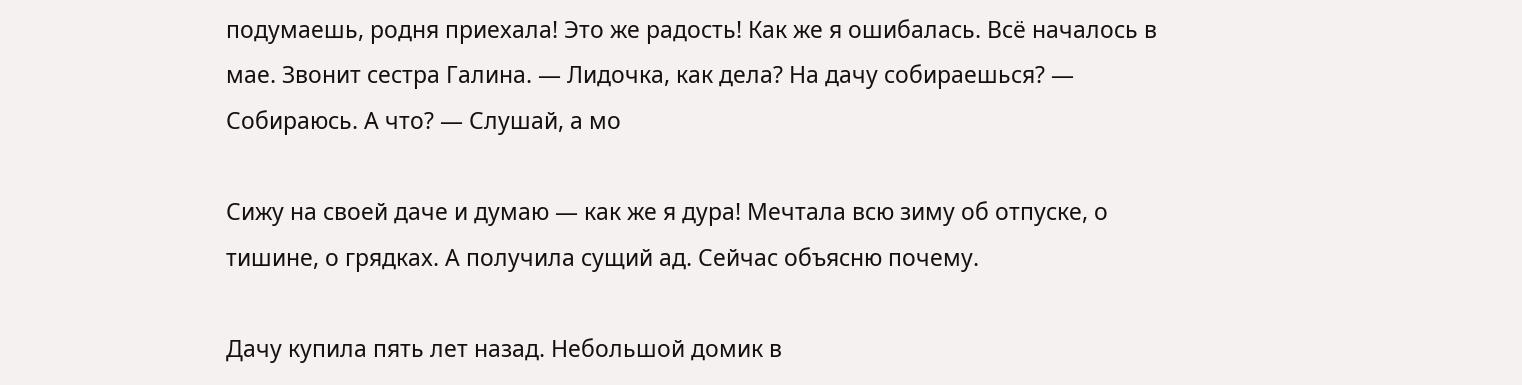подумаешь, родня приехала! Это же радость! Как же я ошибалась. Всё началось в мае. Звонит сестра Галина. — Лидочка, как дела? На дачу собираешься? — Собираюсь. А что? — Слушай, а мо

Сижу на своей даче и думаю — как же я дура! Мечтала всю зиму об отпуске, о тишине, о грядках. А получила сущий ад. Сейчас объясню почему.

Дачу купила пять лет назад. Небольшой домик в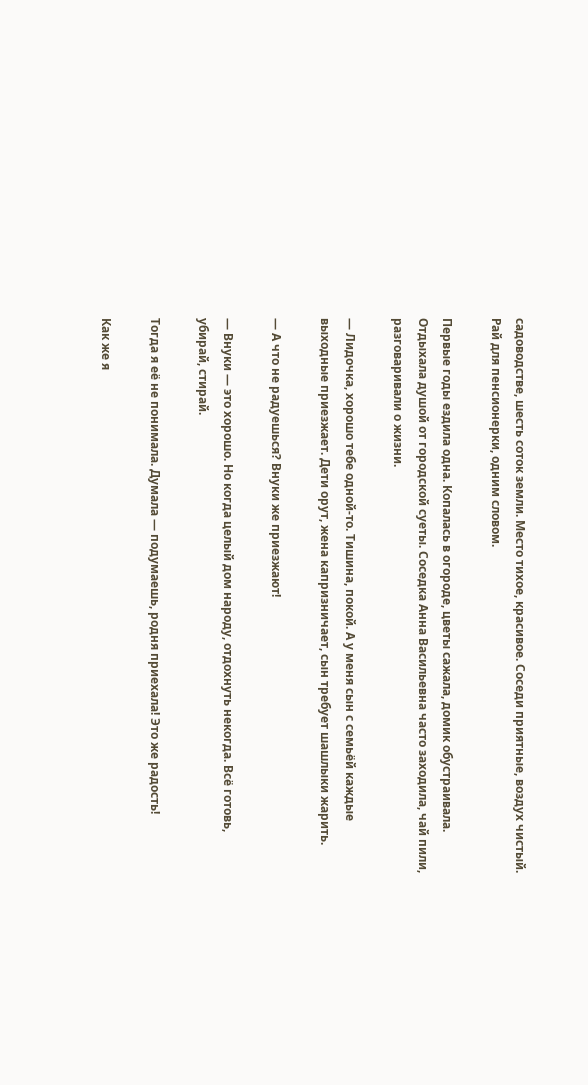садоводстве, шесть соток земли. Место тихое, красивое. Соседи приятные, воздух чистый. Рай для пенсионерки, одним словом.

Первые годы ездила одна. Копалась в огороде, цветы сажала, домик обустраивала. Отдыхала душой от городской суеты. Соседка Анна Васильевна часто заходила, чай пили, разговаривали о жизни.

— Лидочка, хорошо тебе одной-то. Тишина, покой. А у меня сын с семьёй каждые выходные приезжает. Дети орут, жена капризничает, сын требует шашлыки жарить.

— А что не радуешься? Внуки же приезжают!

— Внуки — это хорошо. Но когда целый дом народу, отдохнуть некогда. Всё готовь, убирай, стирай.

Тогда я её не понимала. Думала — подумаешь, родня приехала! Это же радость!

Как же я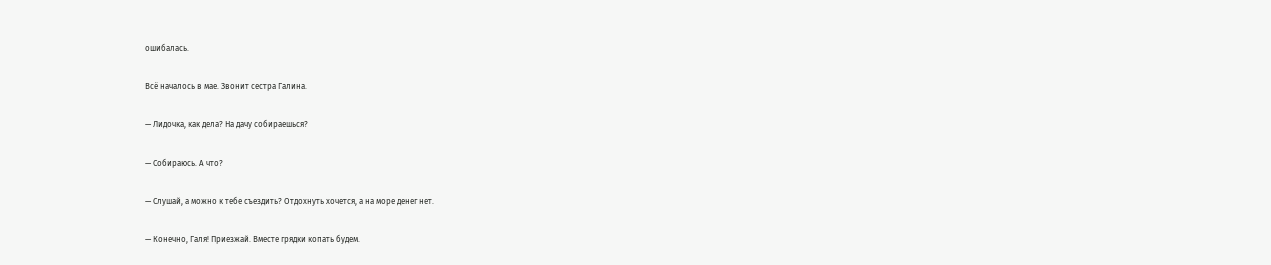ошибалась.

Всё началось в мае. Звонит сестра Галина.

— Лидочка, как дела? На дачу собираешься?

— Собираюсь. А что?

— Слушай, а можно к тебе съездить? Отдохнуть хочется, а на море денег нет.

— Конечно, Галя! Приезжай. Вместе грядки копать будем.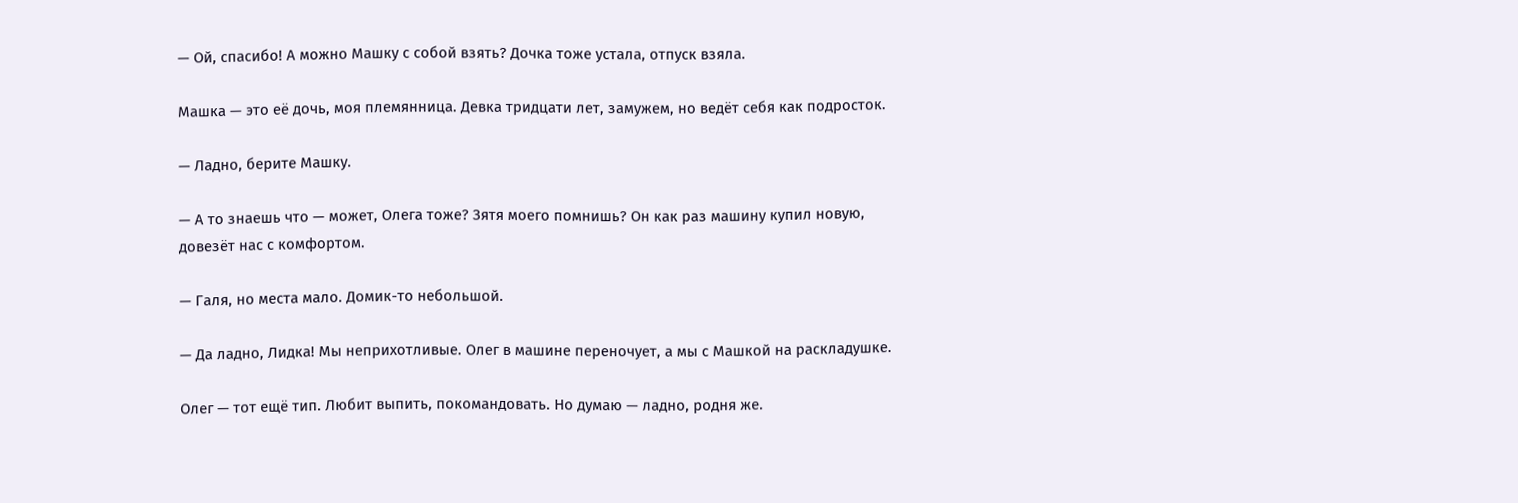— Ой, спасибо! А можно Машку с собой взять? Дочка тоже устала, отпуск взяла.

Машка — это её дочь, моя племянница. Девка тридцати лет, замужем, но ведёт себя как подросток.

— Ладно, берите Машку.

— А то знаешь что — может, Олега тоже? Зятя моего помнишь? Он как раз машину купил новую, довезёт нас с комфортом.

— Галя, но места мало. Домик-то небольшой.

— Да ладно, Лидка! Мы неприхотливые. Олег в машине переночует, а мы с Машкой на раскладушке.

Олег — тот ещё тип. Любит выпить, покомандовать. Но думаю — ладно, родня же.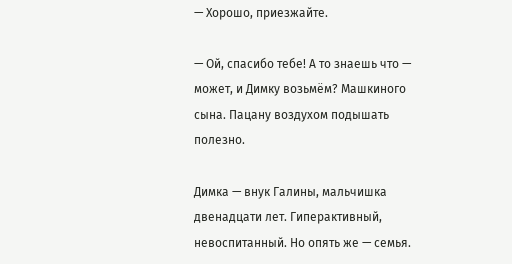— Хорошо, приезжайте.

— Ой, спасибо тебе! А то знаешь что — может, и Димку возьмём? Машкиного сына. Пацану воздухом подышать полезно.

Димка — внук Галины, мальчишка двенадцати лет. Гиперактивный, невоспитанный. Но опять же — семья.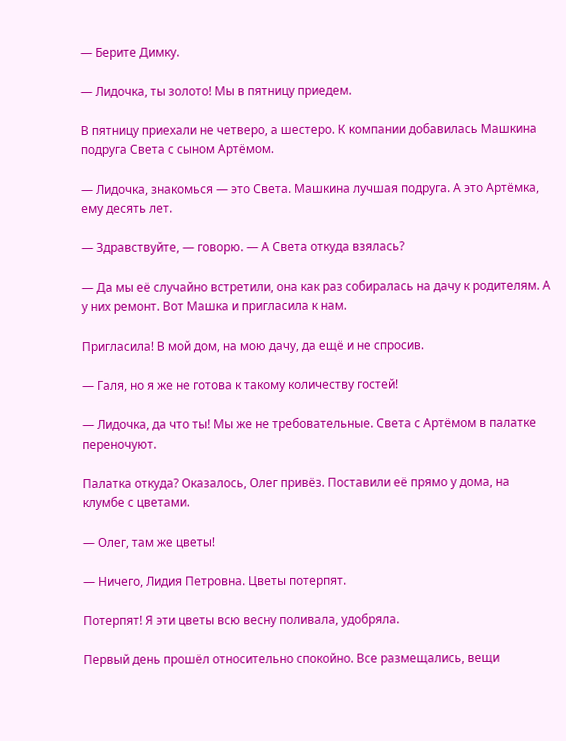— Берите Димку.

— Лидочка, ты золото! Мы в пятницу приедем.

В пятницу приехали не четверо, а шестеро. К компании добавилась Машкина подруга Света с сыном Артёмом.

— Лидочка, знакомься — это Света. Машкина лучшая подруга. А это Артёмка, ему десять лет.

— Здравствуйте, — говорю. — А Света откуда взялась?

— Да мы её случайно встретили, она как раз собиралась на дачу к родителям. А у них ремонт. Вот Машка и пригласила к нам.

Пригласила! В мой дом, на мою дачу, да ещё и не спросив.

— Галя, но я же не готова к такому количеству гостей!

— Лидочка, да что ты! Мы же не требовательные. Света с Артёмом в палатке переночуют.

Палатка откуда? Оказалось, Олег привёз. Поставили её прямо у дома, на клумбе с цветами.

— Олег, там же цветы!

— Ничего, Лидия Петровна. Цветы потерпят.

Потерпят! Я эти цветы всю весну поливала, удобряла.

Первый день прошёл относительно спокойно. Все размещались, вещи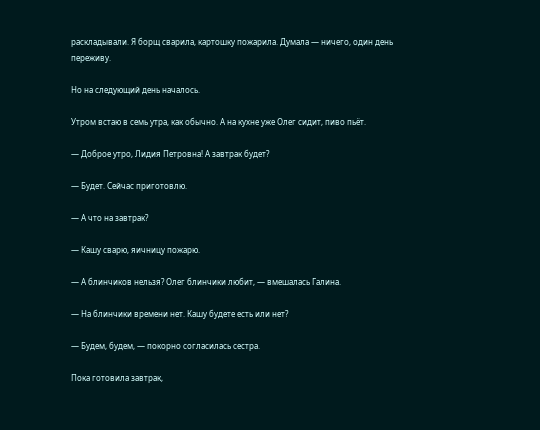раскладывали. Я борщ сварила, картошку пожарила. Думала — ничего, один день переживу.

Но на следующий день началось.

Утром встаю в семь утра, как обычно. А на кухне уже Олег сидит, пиво пьёт.

— Доброе утро, Лидия Петровна! А завтрак будет?

— Будет. Сейчас приготовлю.

— А что на завтрак?

— Кашу сварю, яичницу пожарю.

— А блинчиков нельзя? Олег блинчики любит, — вмешалась Галина.

— На блинчики времени нет. Кашу будете есть или нет?

— Будем, будем, — покорно согласилась сестра.

Пока готовила завтрак,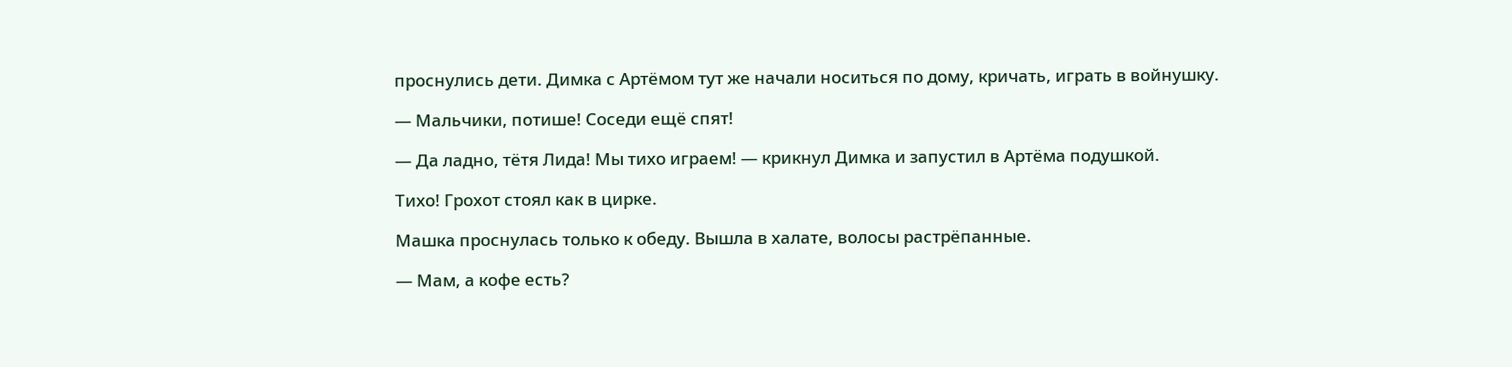проснулись дети. Димка с Артёмом тут же начали носиться по дому, кричать, играть в войнушку.

— Мальчики, потише! Соседи ещё спят!

— Да ладно, тётя Лида! Мы тихо играем! — крикнул Димка и запустил в Артёма подушкой.

Тихо! Грохот стоял как в цирке.

Машка проснулась только к обеду. Вышла в халате, волосы растрёпанные.

— Мам, а кофе есть?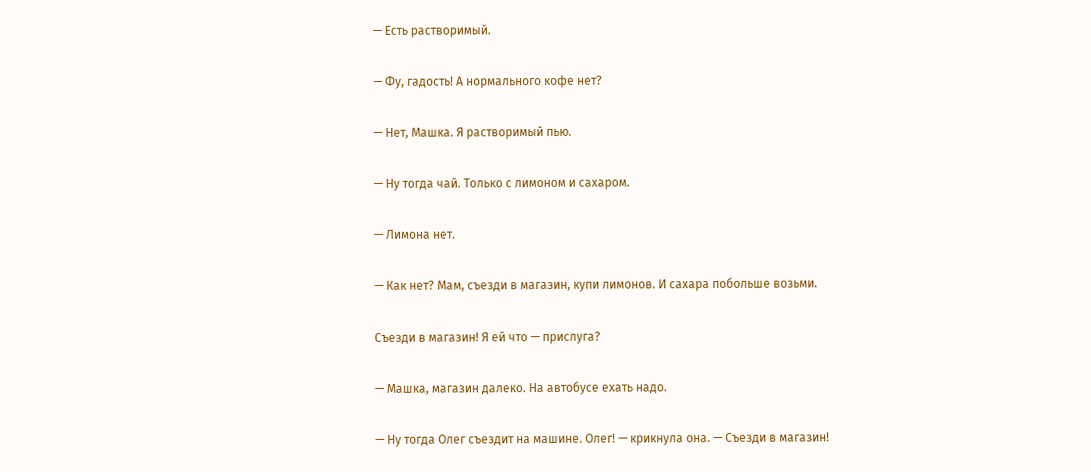— Есть растворимый.

— Фу, гадость! А нормального кофе нет?

— Нет, Машка. Я растворимый пью.

— Ну тогда чай. Только с лимоном и сахаром.

— Лимона нет.

— Как нет? Мам, съезди в магазин, купи лимонов. И сахара побольше возьми.

Съезди в магазин! Я ей что — прислуга?

— Машка, магазин далеко. На автобусе ехать надо.

— Ну тогда Олег съездит на машине. Олег! — крикнула она. — Съезди в магазин!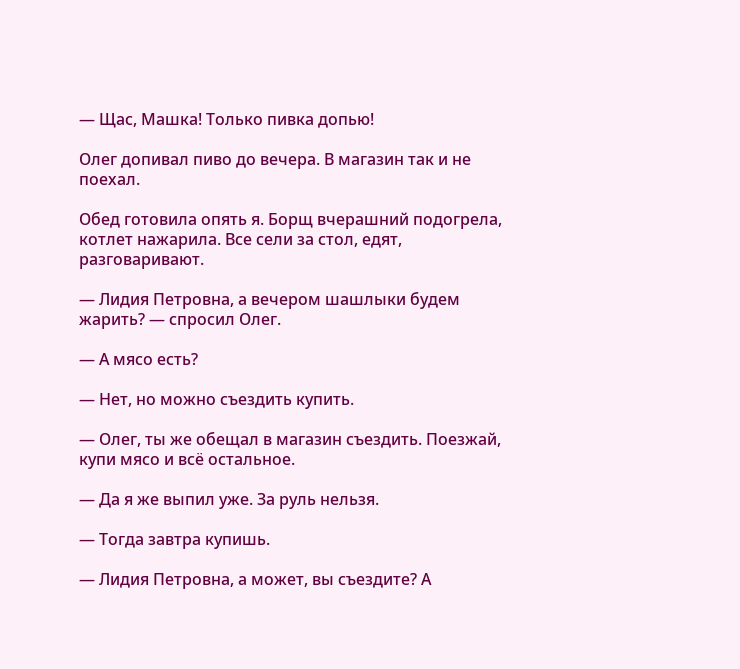— Щас, Машка! Только пивка допью!

Олег допивал пиво до вечера. В магазин так и не поехал.

Обед готовила опять я. Борщ вчерашний подогрела, котлет нажарила. Все сели за стол, едят, разговаривают.

— Лидия Петровна, а вечером шашлыки будем жарить? — спросил Олег.

— А мясо есть?

— Нет, но можно съездить купить.

— Олег, ты же обещал в магазин съездить. Поезжай, купи мясо и всё остальное.

— Да я же выпил уже. За руль нельзя.

— Тогда завтра купишь.

— Лидия Петровна, а может, вы съездите? А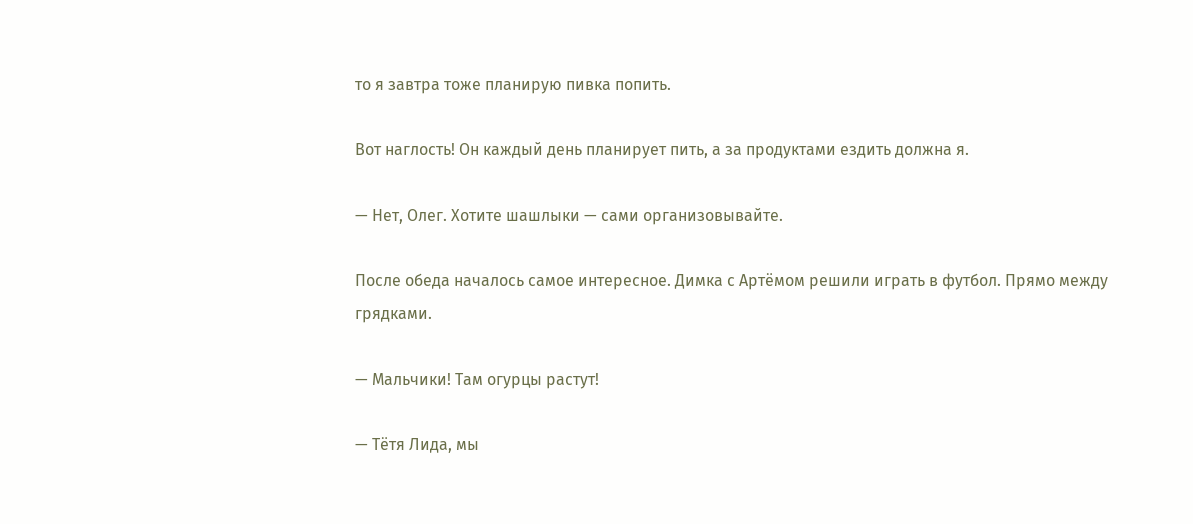то я завтра тоже планирую пивка попить.

Вот наглость! Он каждый день планирует пить, а за продуктами ездить должна я.

— Нет, Олег. Хотите шашлыки — сами организовывайте.

После обеда началось самое интересное. Димка с Артёмом решили играть в футбол. Прямо между грядками.

— Мальчики! Там огурцы растут!

— Тётя Лида, мы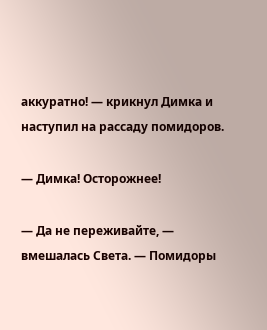аккуратно! — крикнул Димка и наступил на рассаду помидоров.

— Димка! Осторожнее!

— Да не переживайте, — вмешалась Света. — Помидоры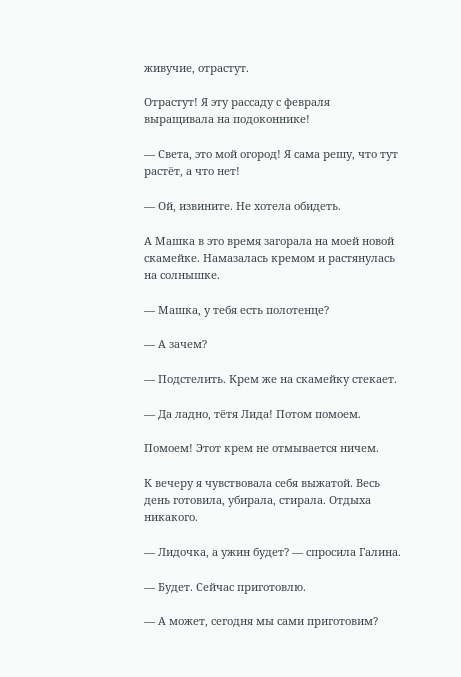живучие, отрастут.

Отрастут! Я эту рассаду с февраля выращивала на подоконнике!

— Света, это мой огород! Я сама решу, что тут растёт, а что нет!

— Ой, извините. Не хотела обидеть.

А Машка в это время загорала на моей новой скамейке. Намазалась кремом и растянулась на солнышке.

— Машка, у тебя есть полотенце?

— А зачем?

— Подстелить. Крем же на скамейку стекает.

— Да ладно, тётя Лида! Потом помоем.

Помоем! Этот крем не отмывается ничем.

К вечеру я чувствовала себя выжатой. Весь день готовила, убирала, стирала. Отдыха никакого.

— Лидочка, а ужин будет? — спросила Галина.

— Будет. Сейчас приготовлю.

— А может, сегодня мы сами приготовим?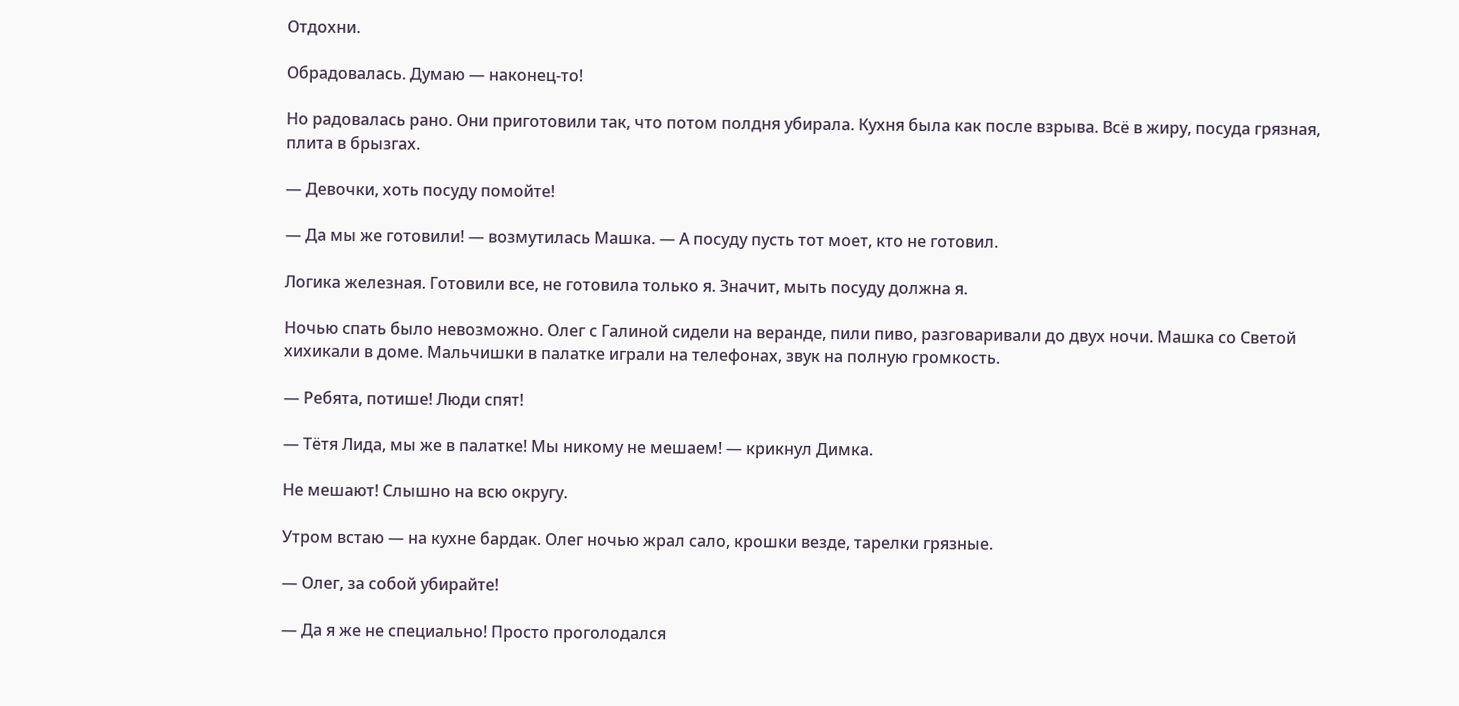Отдохни.

Обрадовалась. Думаю — наконец-то!

Но радовалась рано. Они приготовили так, что потом полдня убирала. Кухня была как после взрыва. Всё в жиру, посуда грязная, плита в брызгах.

— Девочки, хоть посуду помойте!

— Да мы же готовили! — возмутилась Машка. — А посуду пусть тот моет, кто не готовил.

Логика железная. Готовили все, не готовила только я. Значит, мыть посуду должна я.

Ночью спать было невозможно. Олег с Галиной сидели на веранде, пили пиво, разговаривали до двух ночи. Машка со Светой хихикали в доме. Мальчишки в палатке играли на телефонах, звук на полную громкость.

— Ребята, потише! Люди спят!

— Тётя Лида, мы же в палатке! Мы никому не мешаем! — крикнул Димка.

Не мешают! Слышно на всю округу.

Утром встаю — на кухне бардак. Олег ночью жрал сало, крошки везде, тарелки грязные.

— Олег, за собой убирайте!

— Да я же не специально! Просто проголодался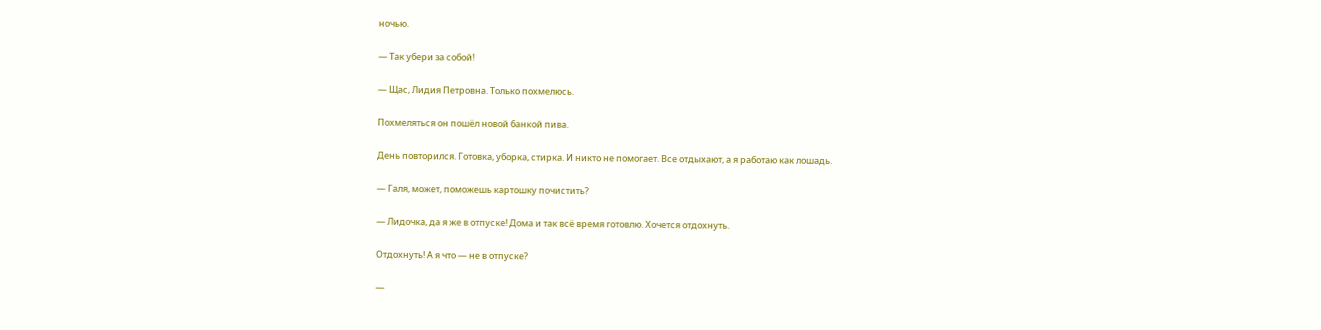ночью.

— Так убери за собой!

— Щас, Лидия Петровна. Только похмелюсь.

Похмеляться он пошёл новой банкой пива.

День повторился. Готовка, уборка, стирка. И никто не помогает. Все отдыхают, а я работаю как лошадь.

— Галя, может, поможешь картошку почистить?

— Лидочка, да я же в отпуске! Дома и так всё время готовлю. Хочется отдохнуть.

Отдохнуть! А я что — не в отпуске?

—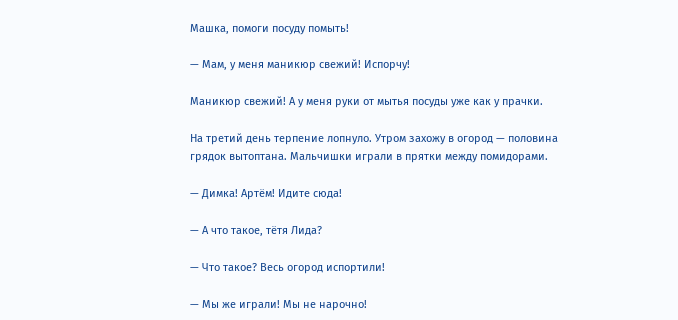Машка, помоги посуду помыть!

— Мам, у меня маникюр свежий! Испорчу!

Маникюр свежий! А у меня руки от мытья посуды уже как у прачки.

На третий день терпение лопнуло. Утром захожу в огород — половина грядок вытоптана. Мальчишки играли в прятки между помидорами.

— Димка! Артём! Идите сюда!

— А что такое, тётя Лида?

— Что такое? Весь огород испортили!

— Мы же играли! Мы не нарочно!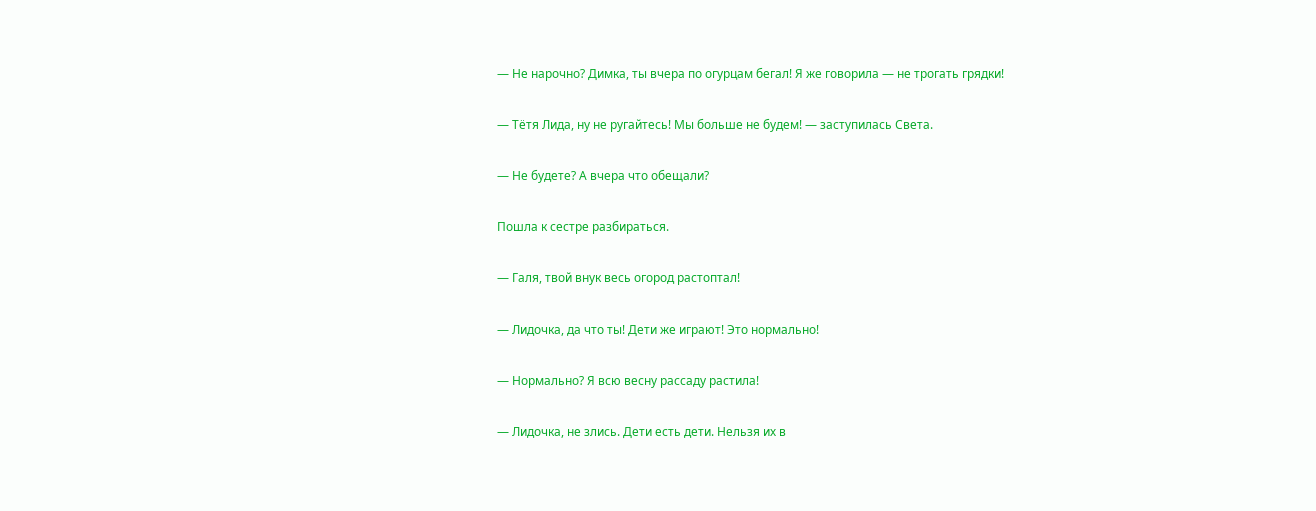— Не нарочно? Димка, ты вчера по огурцам бегал! Я же говорила — не трогать грядки!

— Тётя Лида, ну не ругайтесь! Мы больше не будем! — заступилась Света.

— Не будете? А вчера что обещали?

Пошла к сестре разбираться.

— Галя, твой внук весь огород растоптал!

— Лидочка, да что ты! Дети же играют! Это нормально!

— Нормально? Я всю весну рассаду растила!

— Лидочка, не злись. Дети есть дети. Нельзя их в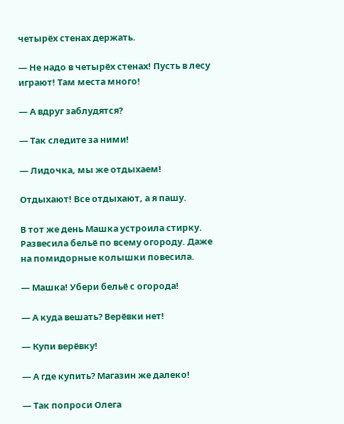четырёх стенах держать.

— Не надо в четырёх стенах! Пусть в лесу играют! Там места много!

— А вдруг заблудятся?

— Так следите за ними!

— Лидочка, мы же отдыхаем!

Отдыхают! Все отдыхают, а я пашу.

В тот же день Машка устроила стирку. Развесила бельё по всему огороду. Даже на помидорные колышки повесила.

— Машка! Убери бельё с огорода!

— А куда вешать? Верёвки нет!

— Купи верёвку!

— А где купить? Магазин же далеко!

— Так попроси Олега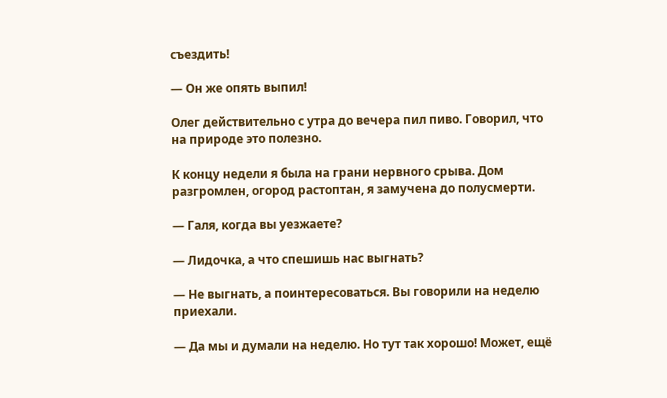съездить!

— Он же опять выпил!

Олег действительно с утра до вечера пил пиво. Говорил, что на природе это полезно.

К концу недели я была на грани нервного срыва. Дом разгромлен, огород растоптан, я замучена до полусмерти.

— Галя, когда вы уезжаете?

— Лидочка, а что спешишь нас выгнать?

— Не выгнать, а поинтересоваться. Вы говорили на неделю приехали.

— Да мы и думали на неделю. Но тут так хорошо! Может, ещё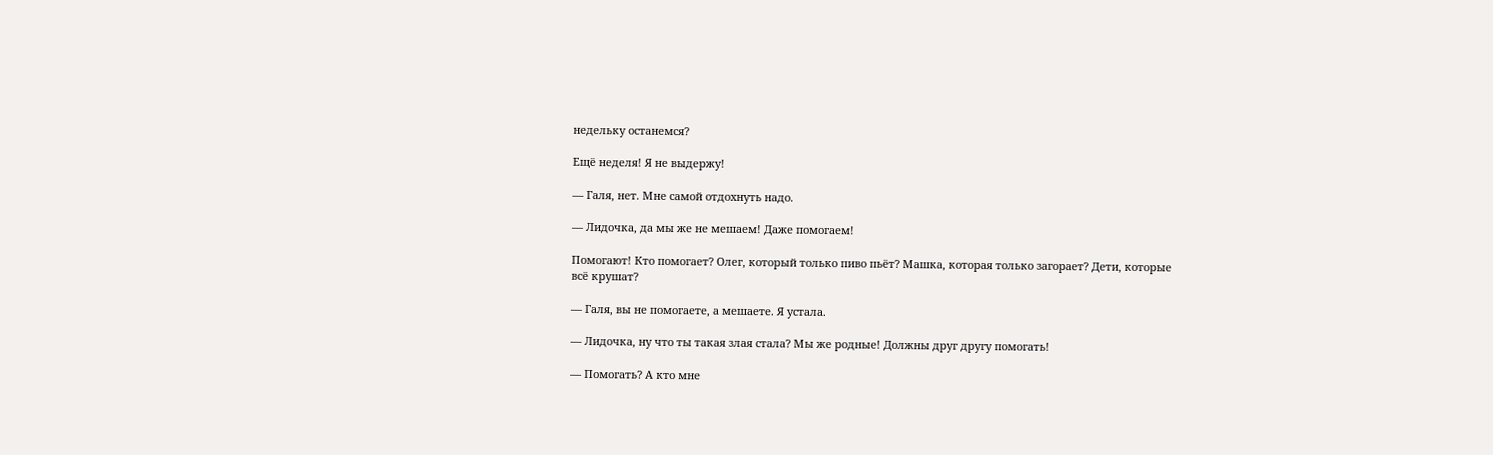недельку останемся?

Ещё неделя! Я не выдержу!

— Галя, нет. Мне самой отдохнуть надо.

— Лидочка, да мы же не мешаем! Даже помогаем!

Помогают! Кто помогает? Олег, который только пиво пьёт? Машка, которая только загорает? Дети, которые всё крушат?

— Галя, вы не помогаете, а мешаете. Я устала.

— Лидочка, ну что ты такая злая стала? Мы же родные! Должны друг другу помогать!

— Помогать? А кто мне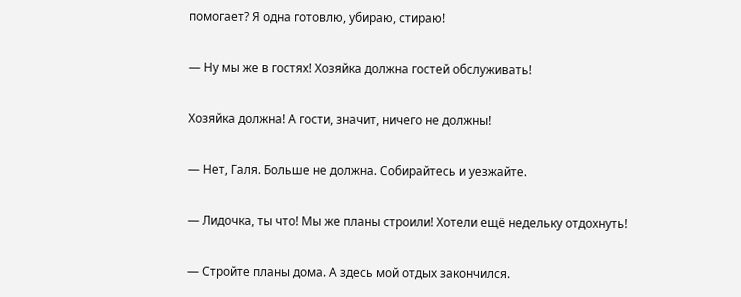помогает? Я одна готовлю, убираю, стираю!

— Ну мы же в гостях! Хозяйка должна гостей обслуживать!

Хозяйка должна! А гости, значит, ничего не должны!

— Нет, Галя. Больше не должна. Собирайтесь и уезжайте.

— Лидочка, ты что! Мы же планы строили! Хотели ещё недельку отдохнуть!

— Стройте планы дома. А здесь мой отдых закончился.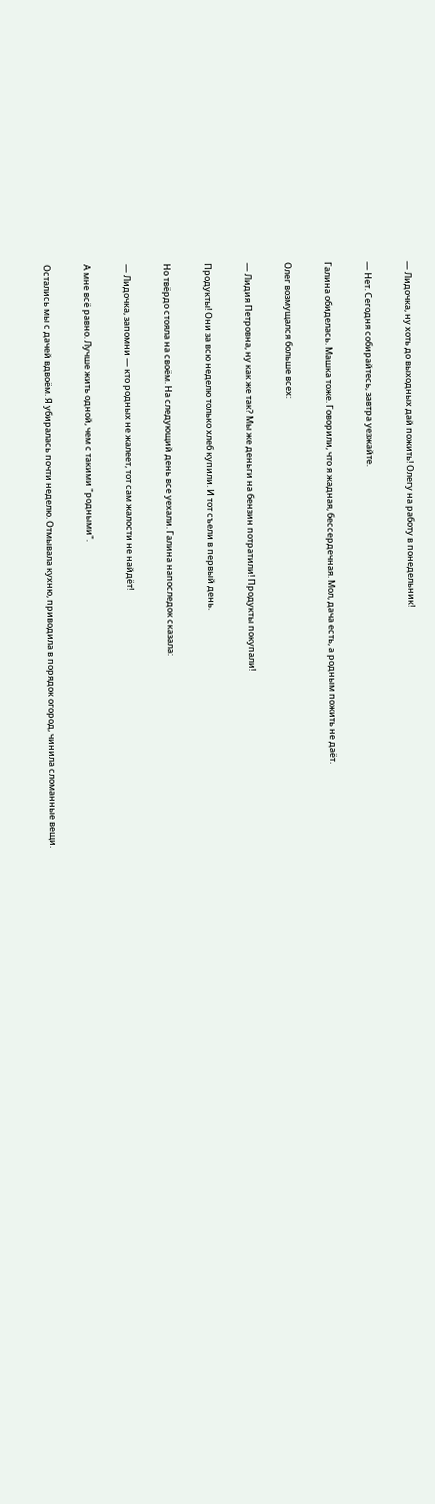— Лидочка, ну хоть до выходных дай пожить! Олегу на работу в понедельник!

— Нет. Сегодня собирайтесь, завтра уезжайте.

Галина обиделась. Машка тоже. Говорили, что я жадная, бессердечная. Мол, дача есть, а родным пожить не даёт.

Олег возмущался больше всех:

— Лидия Петровна, ну как же так? Мы же деньги на бензин потратили! Продукты покупали!

Продукты! Они за всю неделю только хлеб купили. И тот съели в первый день.

Но твёрдо стояла на своём. На следующий день все уехали. Галина напоследок сказала:

— Лидочка, запомни — кто родных не жалеет, тот сам жалости не найдёт!

А мне всё равно. Лучше жить одной, чем с такими "родными".

Остались мы с дачей вдвоём. Я убиралась почти неделю. Отмывала кухню, приводила в порядок огород, чинила сломанные вещи.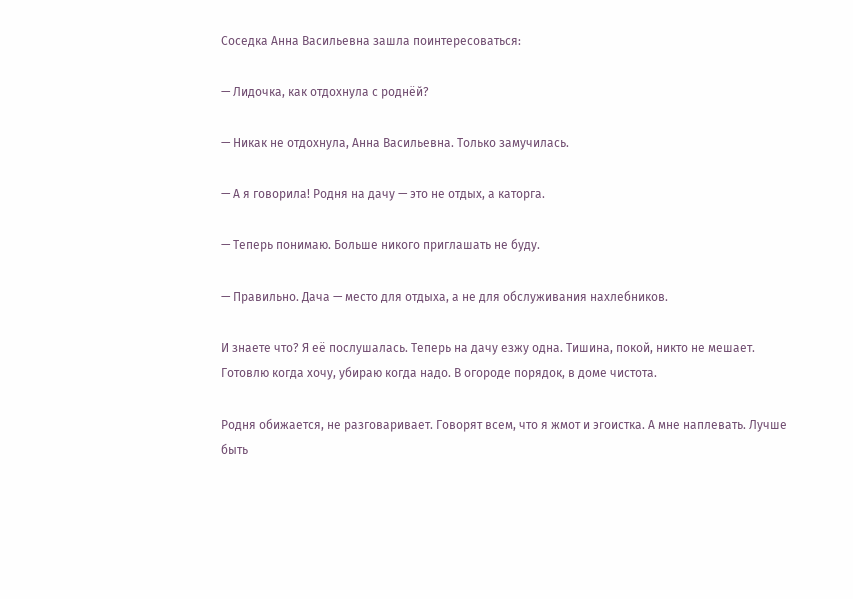Соседка Анна Васильевна зашла поинтересоваться:

— Лидочка, как отдохнула с роднёй?

— Никак не отдохнула, Анна Васильевна. Только замучилась.

— А я говорила! Родня на дачу — это не отдых, а каторга.

— Теперь понимаю. Больше никого приглашать не буду.

— Правильно. Дача — место для отдыха, а не для обслуживания нахлебников.

И знаете что? Я её послушалась. Теперь на дачу езжу одна. Тишина, покой, никто не мешает. Готовлю когда хочу, убираю когда надо. В огороде порядок, в доме чистота.

Родня обижается, не разговаривает. Говорят всем, что я жмот и эгоистка. А мне наплевать. Лучше быть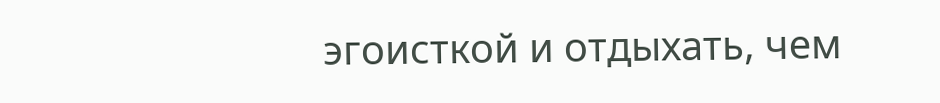эгоисткой и отдыхать, чем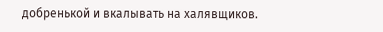добренькой и вкалывать на халявщиков.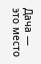Дача — это место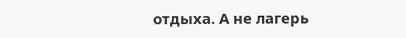отдыха. А не лагерь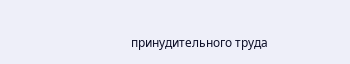принудительного труда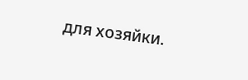для хозяйки.